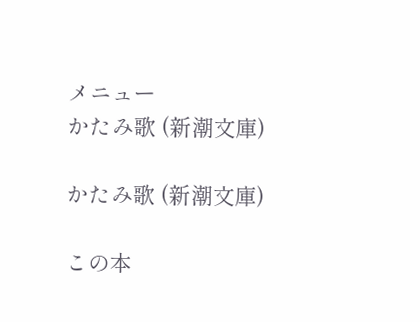メニュー
かたみ歌 (新潮文庫)

かたみ歌 (新潮文庫)

この本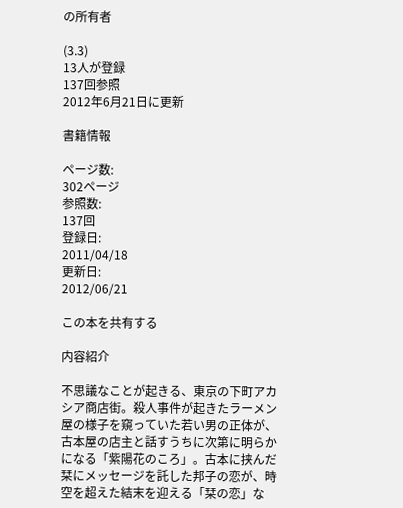の所有者

(3.3)
13人が登録
137回参照
2012年6月21日に更新

書籍情報

ページ数:
302ページ
参照数:
137回
登録日:
2011/04/18
更新日:
2012/06/21

この本を共有する

内容紹介

不思議なことが起きる、東京の下町アカシア商店街。殺人事件が起きたラーメン屋の様子を窺っていた若い男の正体が、古本屋の店主と話すうちに次第に明らかになる「紫陽花のころ」。古本に挟んだ栞にメッセージを託した邦子の恋が、時空を超えた結末を迎える「栞の恋」な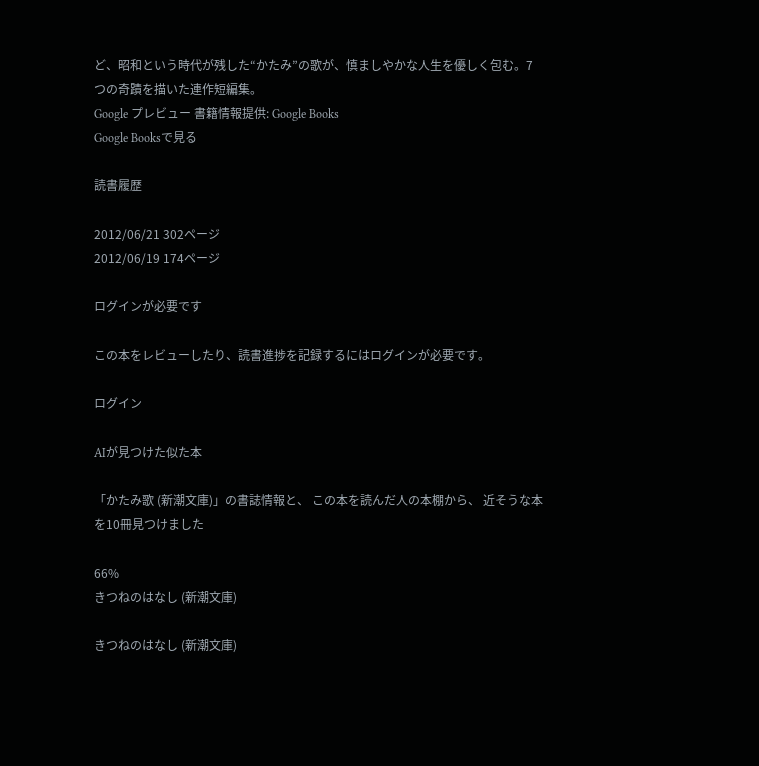ど、昭和という時代が残した“かたみ”の歌が、慎ましやかな人生を優しく包む。7つの奇蹟を描いた連作短編集。
Google プレビュー 書籍情報提供: Google Books
Google Booksで見る

読書履歴

2012/06/21 302ページ
2012/06/19 174ページ

ログインが必要です

この本をレビューしたり、読書進捗を記録するにはログインが必要です。

ログイン

AIが見つけた似た本

「かたみ歌 (新潮文庫)」の書誌情報と、 この本を読んだ人の本棚から、 近そうな本を10冊見つけました

66%
きつねのはなし (新潮文庫)

きつねのはなし (新潮文庫)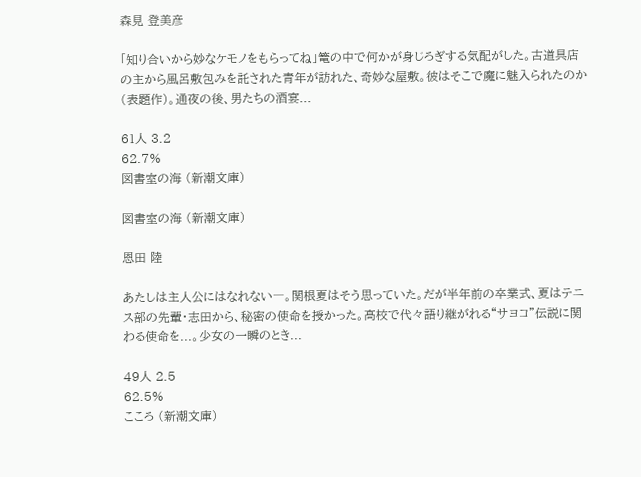森見 登美彦

「知り合いから妙なケモノをもらってね」篭の中で何かが身じろぎする気配がした。古道具店の主から風呂敷包みを託された青年が訪れた、奇妙な屋敷。彼はそこで魔に魅入られたのか(表題作)。通夜の後、男たちの酒宴...

61人 3.2
62.7%
図書室の海 (新潮文庫)

図書室の海 (新潮文庫)

恩田 陸

あたしは主人公にはなれない―。関根夏はそう思っていた。だが半年前の卒業式、夏はテニス部の先輩・志田から、秘密の使命を授かった。高校で代々語り継がれる“サヨコ”伝説に関わる使命を...。少女の一瞬のとき...

49人 2.5
62.5%
こころ (新潮文庫)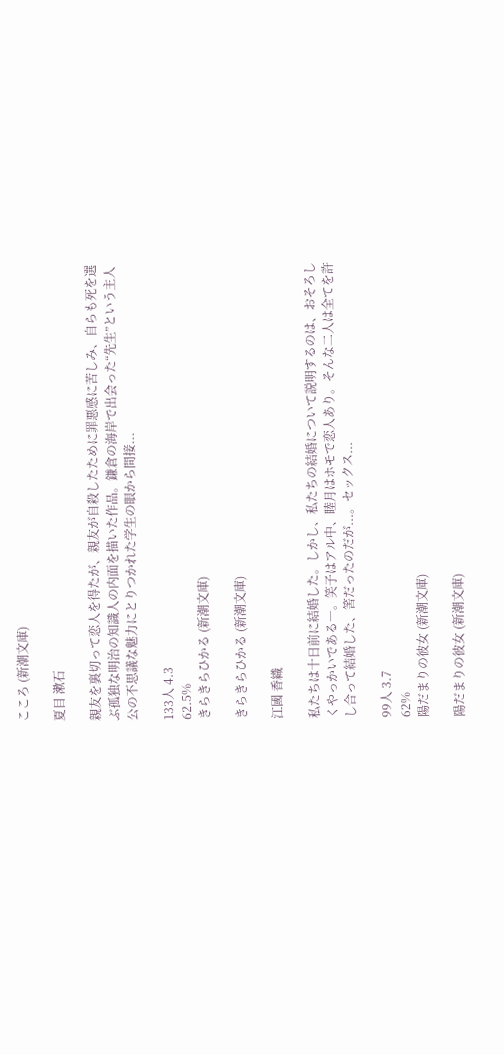こころ (新潮文庫)

夏目 漱石

親友を裏切って恋人を得たが、親友が自殺したために罪悪感に苦しみ、自らも死を選ぶ孤独な明治の知識人の内面を描いた作品。鎌倉の海岸で出会った“先生”という主人公の不思議な魅力にとりつかれた学生の眼から間接...

133人 4.3
62.5%
きらきらひかる (新潮文庫)

きらきらひかる (新潮文庫)

江國 香織

私たちは十日前に結婚した。しかし、私たちの結婚について説明するのは、おそろしくやっかいである―。笑子はアル中、睦月はホモで恋人あり。そんな二人は全てを許し合って結婚した、筈だったのだが...。セックス...

99人 3.7
62%
陽だまりの彼女 (新潮文庫)

陽だまりの彼女 (新潮文庫)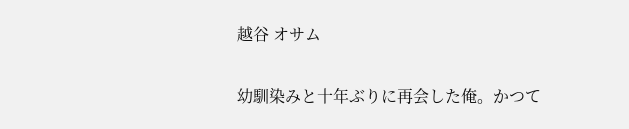越谷 オサム

幼馴染みと十年ぶりに再会した俺。かつて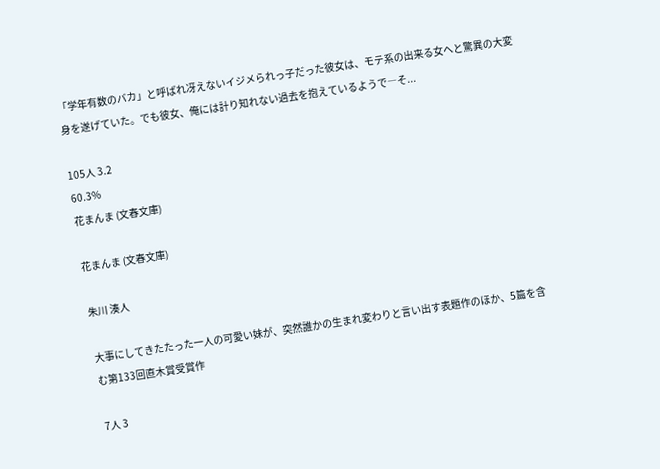「学年有数のバカ」と呼ばれ冴えないイジメられっ子だった彼女は、モテ系の出来る女へと驚異の大変身を遂げていた。でも彼女、俺には計り知れない過去を抱えているようで―そ...

105人 3.2
60.3%
花まんま (文春文庫)

花まんま (文春文庫)

朱川 湊人

大事にしてきたたった一人の可愛い妹が、突然誰かの生まれ変わりと言い出す表題作のほか、5篇を含む第133回直木賞受賞作

7人 3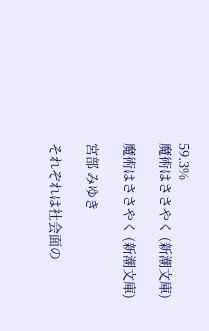59.3%
魔術はささやく (新潮文庫)

魔術はささやく (新潮文庫)

宮部 みゆき

それぞれは社会面の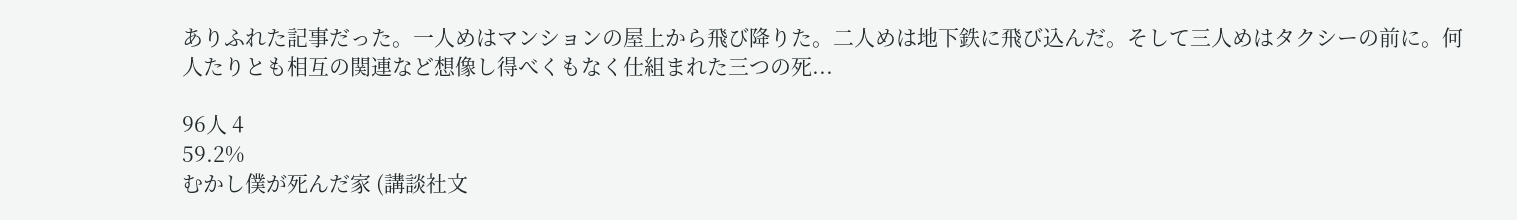ありふれた記事だった。一人めはマンションの屋上から飛び降りた。二人めは地下鉄に飛び込んだ。そして三人めはタクシーの前に。何人たりとも相互の関連など想像し得べくもなく仕組まれた三つの死...

96人 4
59.2%
むかし僕が死んだ家 (講談社文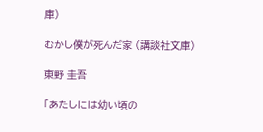庫)

むかし僕が死んだ家 (講談社文庫)

東野 圭吾

「あたしには幼い頃の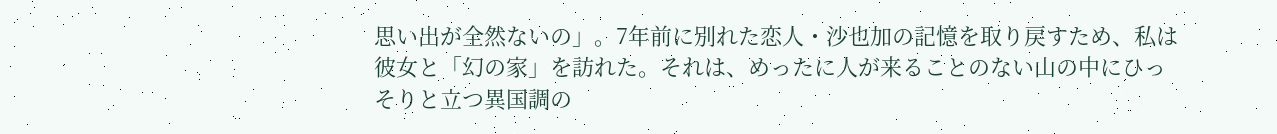思い出が全然ないの」。7年前に別れた恋人・沙也加の記憶を取り戻すため、私は彼女と「幻の家」を訪れた。それは、めったに人が来ることのない山の中にひっそりと立つ異国調の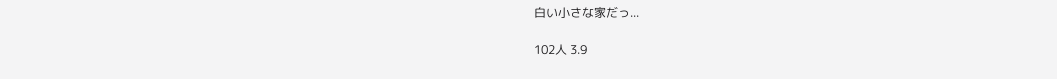白い小さな家だっ...

102人 3.9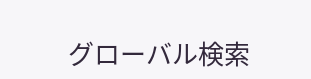グローバル検索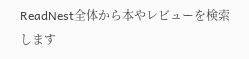ReadNest全体から本やレビューを検索します